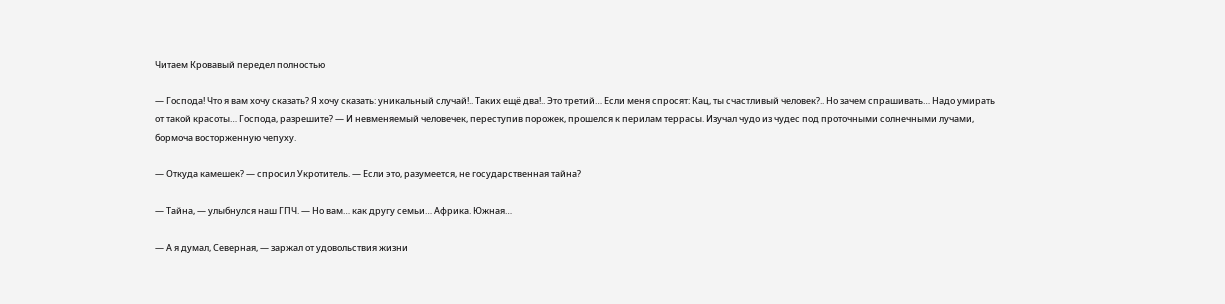Читаем Кровавый передел полностью

— Господа! Что я вам хочу сказать? Я хочу сказать: уникальный случай!.. Таких ещё два!.. Это третий… Если меня спросят: Кац, ты счастливый человек?.. Но зачем спрашивать… Надо умирать от такой красоты… Господа, разрешите? — И невменяемый человечек, переступив порожек, прошелся к перилам террасы. Изучал чудо из чудес под проточными солнечными лучами, бормоча восторженную чепуху.

— Откуда камешек? — спросил Укротитель. — Если это, разумеется, не государственная тайна?

— Тайна, — улыбнулся наш ГПЧ. — Но вам… как другу семьи… Африка. Южная…

— А я думал, Северная, — заржал от удовольствия жизни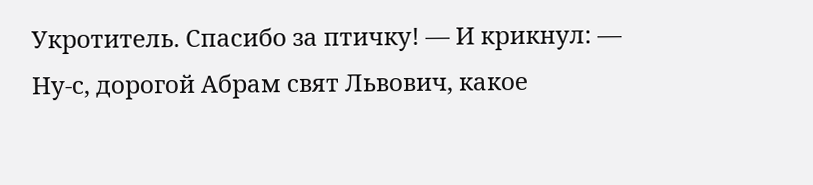Укротитель. Спасибо за птичку! — И крикнул: — Ну-с, дорогой Абрам свят Львович, какое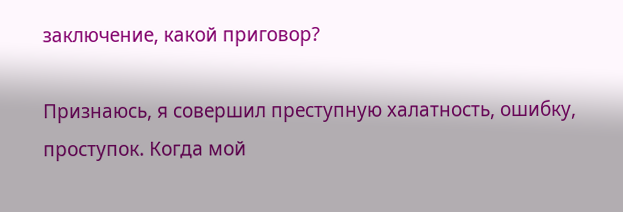заключение, какой приговор?

Признаюсь, я совершил преступную халатность, ошибку, проступок. Когда мой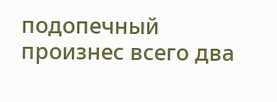подопечный произнес всего два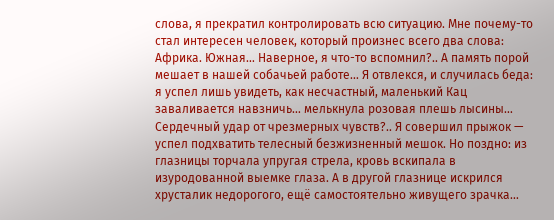слова, я прекратил контролировать всю ситуацию. Мне почему-то стал интересен человек, который произнес всего два слова: Африка. Южная… Наверное, я что-то вспомнил?.. А память порой мешает в нашей собачьей работе… Я отвлекся, и случилась беда: я успел лишь увидеть, как несчастный, маленький Кац заваливается навзничь… мелькнула розовая плешь лысины… Сердечный удар от чрезмерных чувств?.. Я совершил прыжок — успел подхватить телесный безжизненный мешок. Но поздно: из глазницы торчала упругая стрела, кровь вскипала в изуродованной выемке глаза. А в другой глазнице искрился хрусталик недорогого, ещё самостоятельно живущего зрачка…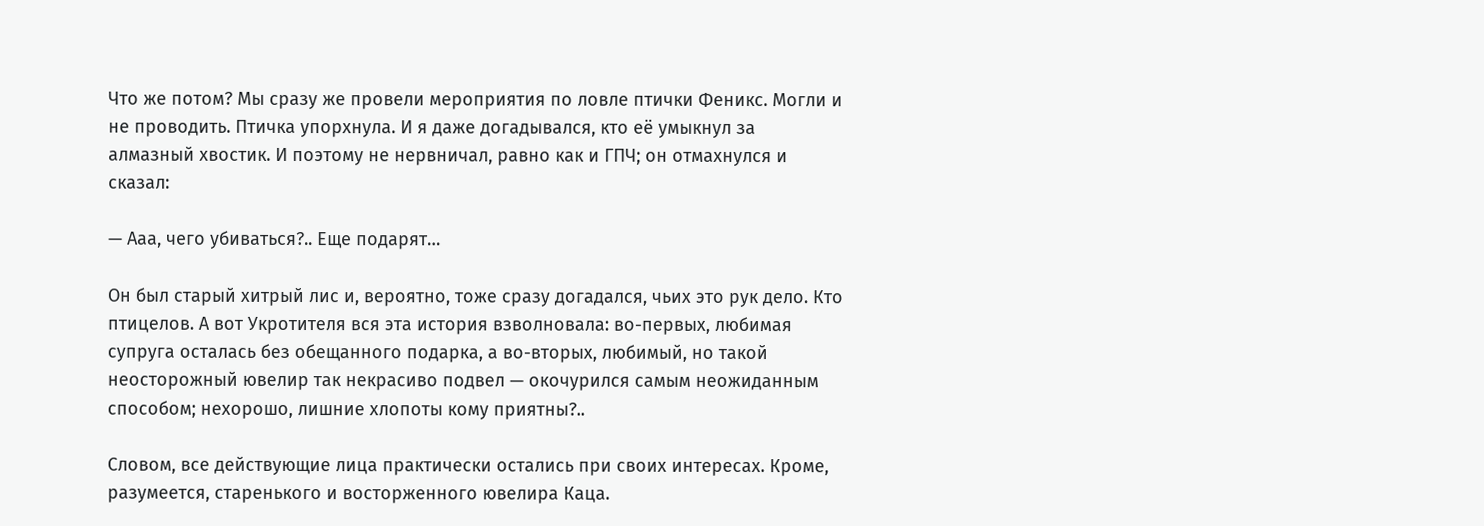Что же потом? Мы сразу же провели мероприятия по ловле птички Феникс. Могли и не проводить. Птичка упорхнула. И я даже догадывался, кто её умыкнул за алмазный хвостик. И поэтому не нервничал, равно как и ГПЧ; он отмахнулся и сказал:

— Ааа, чего убиваться?.. Еще подарят…

Он был старый хитрый лис и, вероятно, тоже сразу догадался, чьих это рук дело. Кто птицелов. А вот Укротителя вся эта история взволновала: во-первых, любимая супруга осталась без обещанного подарка, а во-вторых, любимый, но такой неосторожный ювелир так некрасиво подвел — окочурился самым неожиданным способом; нехорошо, лишние хлопоты кому приятны?..

Словом, все действующие лица практически остались при своих интересах. Кроме, разумеется, старенького и восторженного ювелира Каца.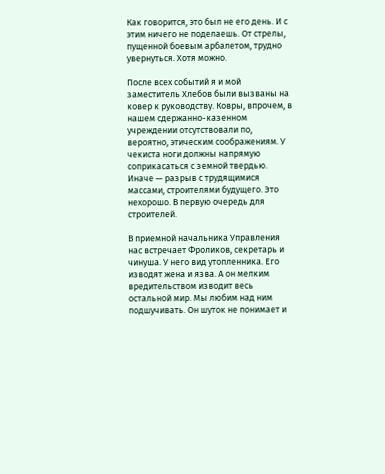Как говорится, это был не его день. И с этим ничего не поделаешь. От стрелы, пущенной боевым арбалетом, трудно увернуться. Хотя можно.

После всех событий я и мой заместитель Хлебов были вызваны на ковер к руководству. Ковры, впрочем, в нашем сдержанно-казенном учреждении отсутствовали по, вероятно, этическим соображениям. У чекиста ноги должны напрямую соприкасаться с земной твердью. Иначе — разрыв с трудящимися массами, строителями будущего. Это нехорошо. В первую очередь для строителей.

В приемной начальника Управления нас встречает Фроликов, секретарь и чинуша. У него вид утопленника. Его изводят жена и язва. А он мелким вредительством изводит весь остальной мир. Мы любим над ним подшучивать. Он шуток не понимает и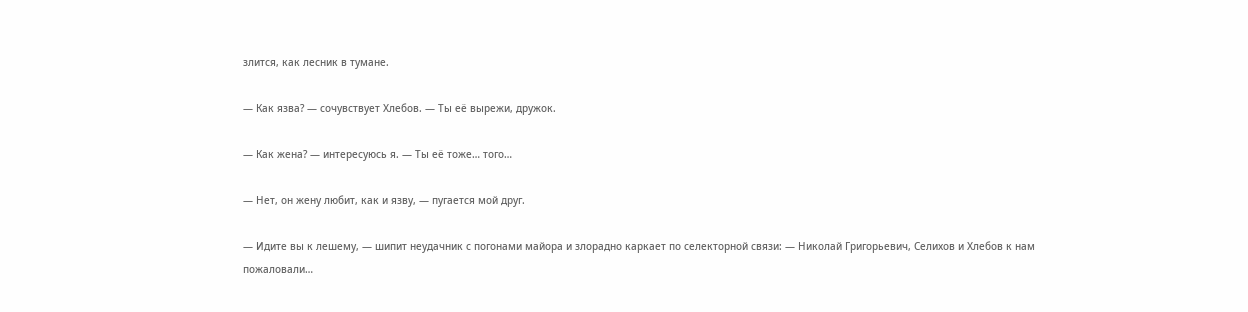злится, как лесник в тумане.

— Как язва? — сочувствует Хлебов. — Ты её вырежи, дружок.

— Как жена? — интересуюсь я. — Ты её тоже… того…

— Нет, он жену любит, как и язву, — пугается мой друг.

— Идите вы к лешему, — шипит неудачник с погонами майора и злорадно каркает по селекторной связи: — Николай Григорьевич, Селихов и Хлебов к нам пожаловали…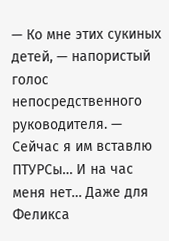— Ко мне этих сукиных детей, — напористый голос непосредственного руководителя. — Сейчас я им вставлю ПТУРСы… И на час меня нет… Даже для Феликса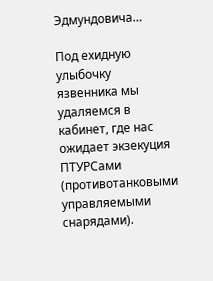Эдмундовича…

Под ехидную улыбочку язвенника мы удаляемся в кабинет, где нас ожидает экзекуция ПТУРСами (противотанковыми управляемыми снарядами).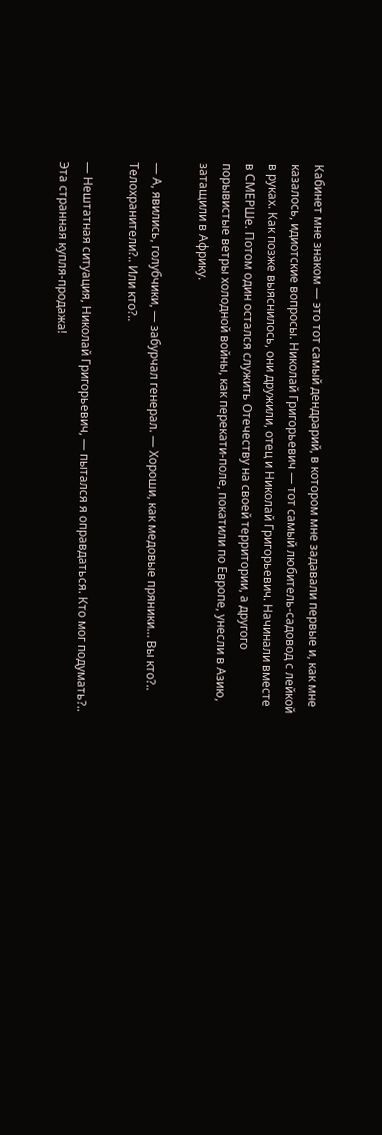Кабинет мне знаком — это тот самый дендрарий, в котором мне задавали первые и, как мне казалось, идиотские вопросы. Николай Григорьевич — тот самый любитель-садовод с лейкой в руках. Как позже выяснилось, они дружили, отец и Николай Григорьевич. Начинали вместе в СМЕРШе. Потом один остался служить Отечеству на своей территории, а другого порывистые ветры холодной войны, как перекати-поле, покатили по Европе, унесли в Азию, затащили в Африку.

— А, явились, голубчики, — забурчал генерал. — Хороши, как медовые пряники… Вы кто?.. Телохранители?.. Или кто?..

— Нештатная ситуация, Николай Григорьевич, — пытался я оправдаться. Кто мог подумать?.. Эта странная купля-продажа!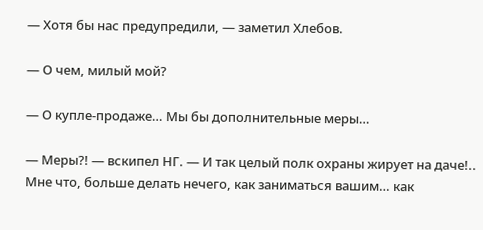— Хотя бы нас предупредили, — заметил Хлебов.

— О чем, милый мой?

— О купле-продаже… Мы бы дополнительные меры…

— Меры?! — вскипел НГ. — И так целый полк охраны жирует на даче!.. Мне что, больше делать нечего, как заниматься вашим… как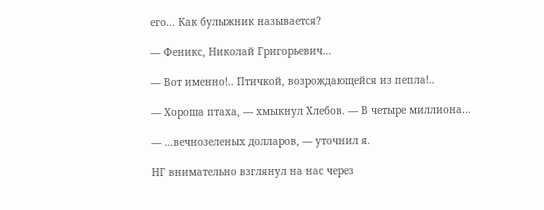его… Как булыжник называется?

— Феникс, Николай Григорьевич…

— Вот именно!.. Птичкой, возрождающейся из пепла!..

— Хороша птаха, — хмыкнул Хлебов. — В четыре миллиона…

— …вечнозеленых долларов, — уточнил я.

НГ внимательно взглянул на нас через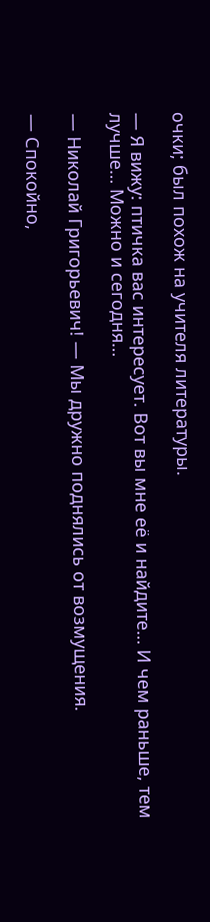очки; был похож на учителя литературы.

— Я вижу: птичка вас интересует. Вот вы мне её и найдите… И чем раньше, тем лучше… Можно и сегодня…

— Николай Григорьевич! — Мы дружно поднялись от возмущения.

— Спокойно,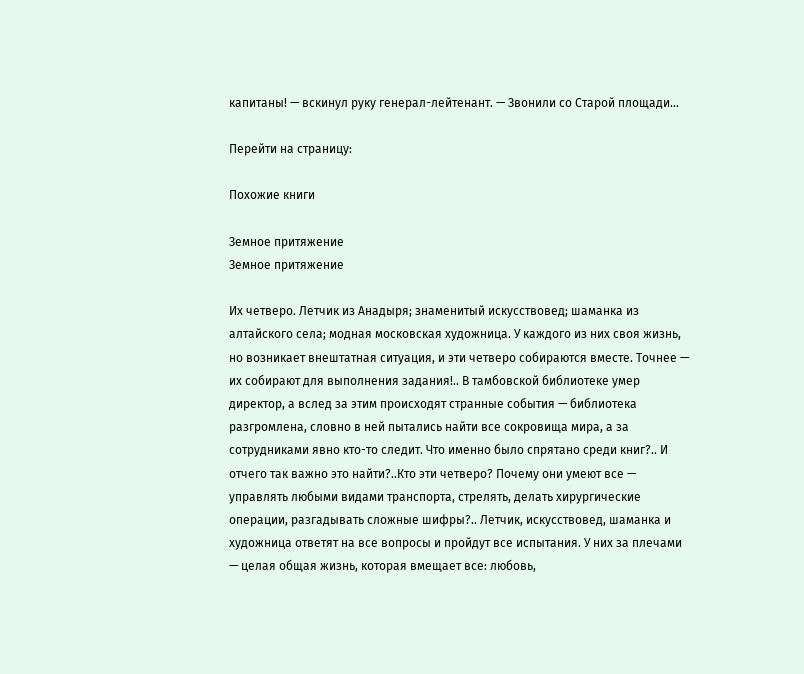капитаны! — вскинул руку генерал-лейтенант. — Звонили со Старой площади…

Перейти на страницу:

Похожие книги

Земное притяжение
Земное притяжение

Их четверо. Летчик из Анадыря; знаменитый искусствовед; шаманка из алтайского села; модная московская художница. У каждого из них своя жизнь, но возникает внештатная ситуация, и эти четверо собираются вместе. Точнее — их собирают для выполнения задания!.. В тамбовской библиотеке умер директор, а вслед за этим происходят странные события — библиотека разгромлена, словно в ней пытались найти все сокровища мира, а за сотрудниками явно кто-то следит. Что именно было спрятано среди книг?.. И отчего так важно это найти?..Кто эти четверо? Почему они умеют все — управлять любыми видами транспорта, стрелять, делать хирургические операции, разгадывать сложные шифры?.. Летчик, искусствовед, шаманка и художница ответят на все вопросы и пройдут все испытания. У них за плечами — целая общая жизнь, которая вмещает все: любовь,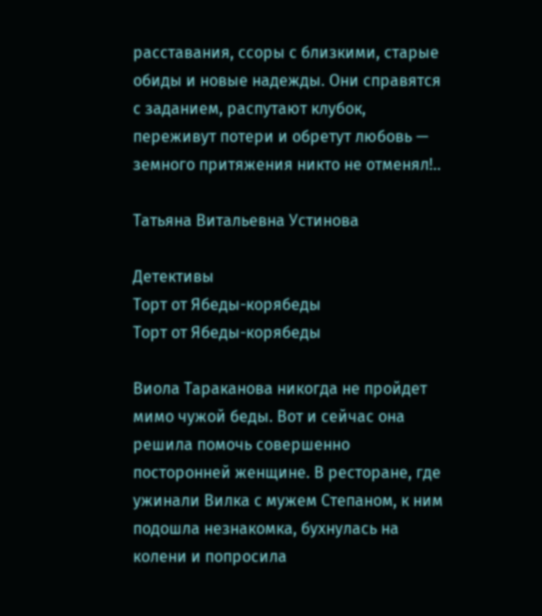расставания, ссоры с близкими, старые обиды и новые надежды. Они справятся с заданием, распутают клубок, переживут потери и обретут любовь — земного притяжения никто не отменял!..

Татьяна Витальевна Устинова

Детективы
Торт от Ябеды-корябеды
Торт от Ябеды-корябеды

Виола Тараканова никогда не пройдет мимо чужой беды. Вот и сейчас она решила помочь совершенно посторонней женщине. В ресторане, где ужинали Вилка с мужем Степаном, к ним подошла незнакомка, бухнулась на колени и попросила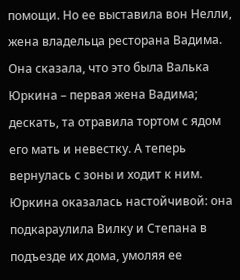помощи. Но ее выставила вон Нелли, жена владельца ресторана Вадима. Она сказала, что это была Валька Юркина – первая жена Вадима; дескать, та отравила тортом с ядом его мать и невестку. А теперь вернулась с зоны и ходит к ним. Юркина оказалась настойчивой: она подкараулила Вилку и Степана в подъезде их дома, умоляя ее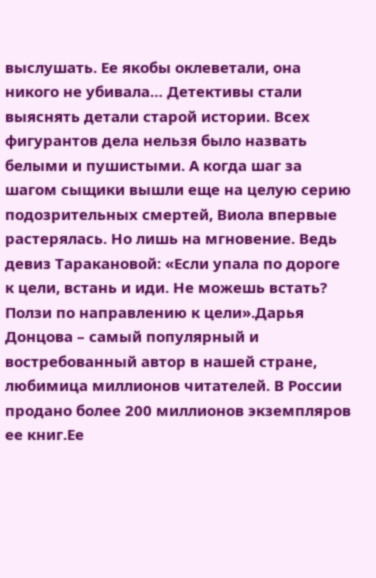выслушать. Ее якобы оклеветали, она никого не убивала… Детективы стали выяснять детали старой истории. Всех фигурантов дела нельзя было назвать белыми и пушистыми. А когда шаг за шагом сыщики вышли еще на целую серию подозрительных смертей, Виола впервые растерялась. Но лишь на мгновение. Ведь девиз Таракановой: «Если упала по дороге к цели, встань и иди. Не можешь встать? Ползи по направлению к цели».Дарья Донцова – самый популярный и востребованный автор в нашей стране, любимица миллионов читателей. В России продано более 200 миллионов экземпляров ее книг.Ее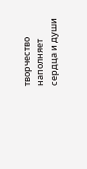творчество наполняет сердца и души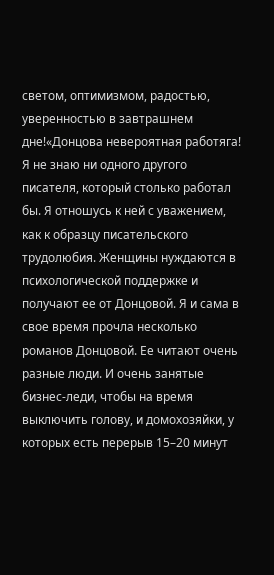светом, оптимизмом, радостью, уверенностью в завтрашнем дне!«Донцова невероятная работяга! Я не знаю ни одного другого писателя, который столько работал бы. Я отношусь к ней с уважением, как к образцу писательского трудолюбия. Женщины нуждаются в психологической поддержке и получают ее от Донцовой. Я и сама в свое время прочла несколько романов Донцовой. Ее читают очень разные люди. И очень занятые бизнес-леди, чтобы на время выключить голову, и домохозяйки, у которых есть перерыв 15–20 минут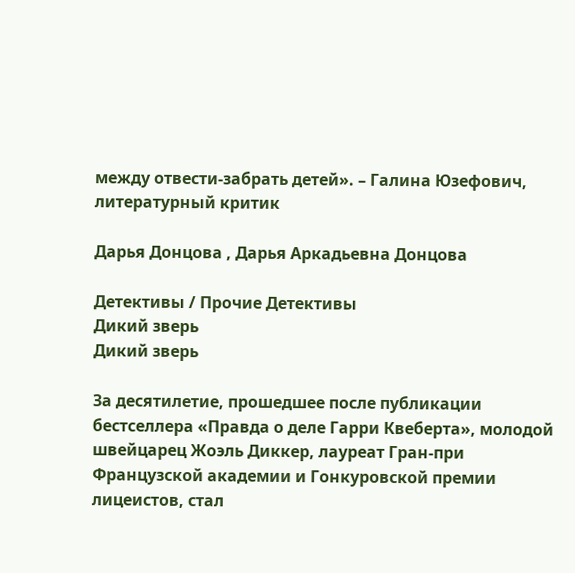между отвести-забрать детей». – Галина Юзефович, литературный критик

Дарья Донцова , Дарья Аркадьевна Донцова

Детективы / Прочие Детективы
Дикий зверь
Дикий зверь

За десятилетие, прошедшее после публикации бестселлера «Правда о деле Гарри Квеберта», молодой швейцарец Жоэль Диккер, лауреат Гран-при Французской академии и Гонкуровской премии лицеистов, стал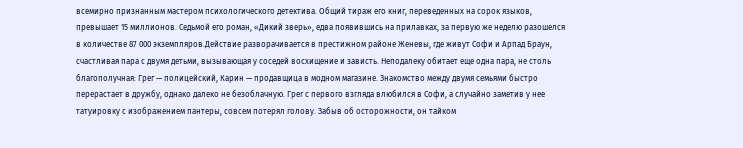всемирно признанным мастером психологического детектива. Общий тираж его книг, переведенных на сорок языков, превышает 15 миллионов. Седьмой его роман, «Дикий зверь», едва появившись на прилавках, за первую же неделю разошелся в количестве 87 000 экземпляров.Действие разворачивается в престижном районе Женевы, где живут Софи и Арпад Браун, счастливая пара с двумя детьми, вызывающая у соседей восхищение и зависть. Неподалеку обитает еще одна пара, не столь благополучная: Грег — полицейский, Карин — продавщица в модном магазине. Знакомство между двумя семьями быстро перерастает в дружбу, однако далеко не безоблачную. Грег с первого взгляда влюбился в Софи, а случайно заметив у нее татуировку с изображением пантеры, совсем потерял голову. Забыв об осторожности, он тайком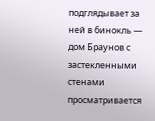подглядывает за ней в бинокль — дом Браунов с застекленными стенами просматривается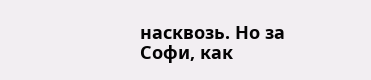насквозь. Но за Софи, как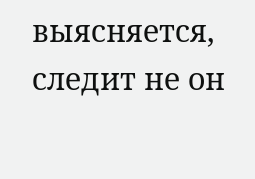выясняется, следит не он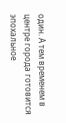один. А тем временем в центре города готовится эпохальное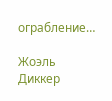ограбление…

Жоэль Диккер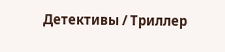Детективы / Триллер